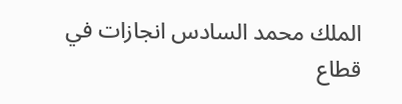الملك محمد السادس انجازات في قطاع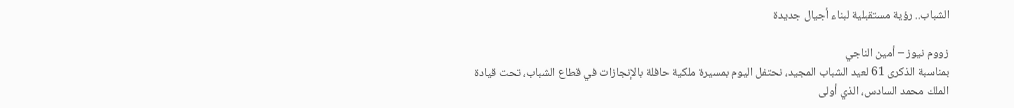الشباب.. رؤية مستقبلية لبناء أجيال جديدة

زووم نيوز – أمين الناجي
بمناسبة الذكرى 61 لعيد الشباب المجيد، نحتفل اليوم بمسيرة ملكية حافلة بالإنجازات في قطاع الشباب، تحت قيادة الملك محمد السادس، الذي أولى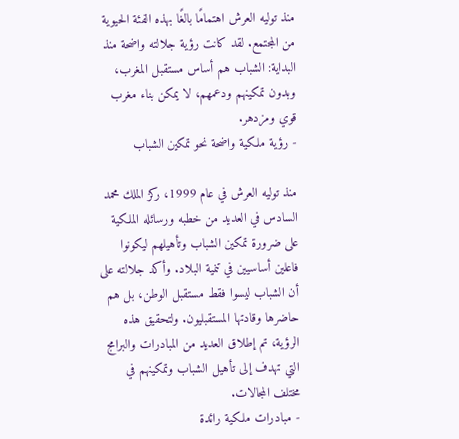منذ توليه العرش اهتمامًا بالغًا بهذه الفئة الحيوية من المجتمع. لقد كانت رؤية جلالته واضحة منذ البداية: الشباب هم أساس مستقبل المغرب، وبدون تمكينهم ودعمهم، لا يمكن بناء مغرب قوي ومزدهر.
- رؤية ملكية واضحة نحو تمكين الشباب

منذ توليه العرش في عام 1999، ركز الملك محمد السادس في العديد من خطبه ورسائله الملكية على ضرورة تمكين الشباب وتأهيلهم ليكونوا فاعلين أساسيين في تنمية البلاد. وأكد جلالته على أن الشباب ليسوا فقط مستقبل الوطن، بل هم حاضرها وقادتها المستقبليون. ولتحقيق هذه الرؤية، تم إطلاق العديد من المبادرات والبرامج التي تهدف إلى تأهيل الشباب وتمكينهم في مختلف المجالات.
- مبادرات ملكية رائدة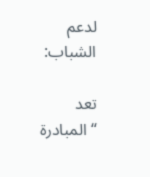لدعم الشباب:

تعد “المبادرة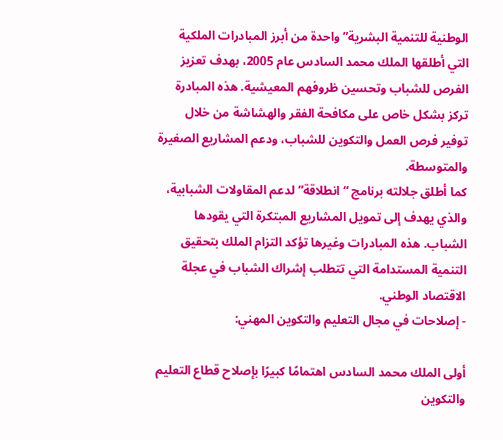الوطنية للتنمية البشرية” واحدة من أبرز المبادرات الملكية التي أطلقها الملك محمد السادس عام 2005، بهدف تعزيز الفرص للشباب وتحسين ظروفهم المعيشية. هذه المبادرة تركز بشكل خاص على مكافحة الفقر والهشاشة من خلال توفير فرص العمل والتكوين للشباب، ودعم المشاريع الصغيرة والمتوسطة.
كما أطلق جلالته برنامج “انطلاقة” لدعم المقاولات الشبابية، والذي يهدف إلى تمويل المشاريع المبتكرة التي يقودها الشباب. هذه المبادرات وغيرها تؤكد التزام الملك بتحقيق التنمية المستدامة التي تتطلب إشراك الشباب في عجلة الاقتصاد الوطني.
- إصلاحات في مجال التعليم والتكوين المهني:

أولى الملك محمد السادس اهتمامًا كبيرًا بإصلاح قطاع التعليم والتكوين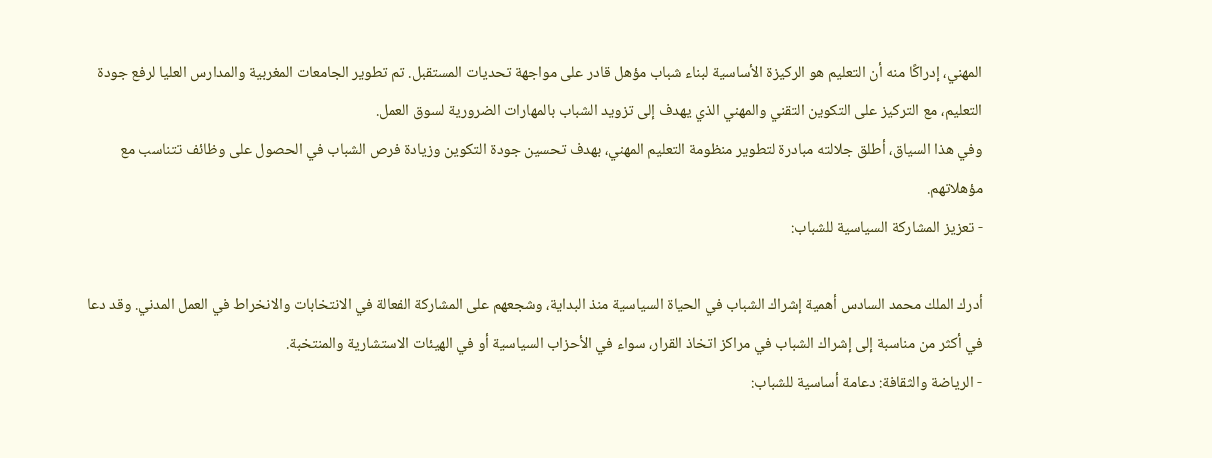المهني، إدراكًا منه أن التعليم هو الركيزة الأساسية لبناء شباب مؤهل قادر على مواجهة تحديات المستقبل. تم تطوير الجامعات المغربية والمدارس العليا لرفع جودة التعليم، مع التركيز على التكوين التقني والمهني الذي يهدف إلى تزويد الشباب بالمهارات الضرورية لسوق العمل.
وفي هذا السياق، أطلق جلالته مبادرة لتطوير منظومة التعليم المهني، بهدف تحسين جودة التكوين وزيادة فرص الشباب في الحصول على وظائف تتناسب مع مؤهلاتهم.
- تعزيز المشاركة السياسية للشباب:

أدرك الملك محمد السادس أهمية إشراك الشباب في الحياة السياسية منذ البداية، وشجعهم على المشاركة الفعالة في الانتخابات والانخراط في العمل المدني. وقد دعا في أكثر من مناسبة إلى إشراك الشباب في مراكز اتخاذ القرار، سواء في الأحزاب السياسية أو في الهيئات الاستشارية والمنتخبة.
- الرياضة والثقافة: دعامة أساسية للشباب: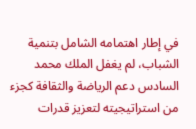في إطار اهتمامه الشامل بتنمية الشباب، لم يغفل الملك محمد السادس دعم الرياضة والثقافة كجزء من استراتيجيته لتعزيز قدرات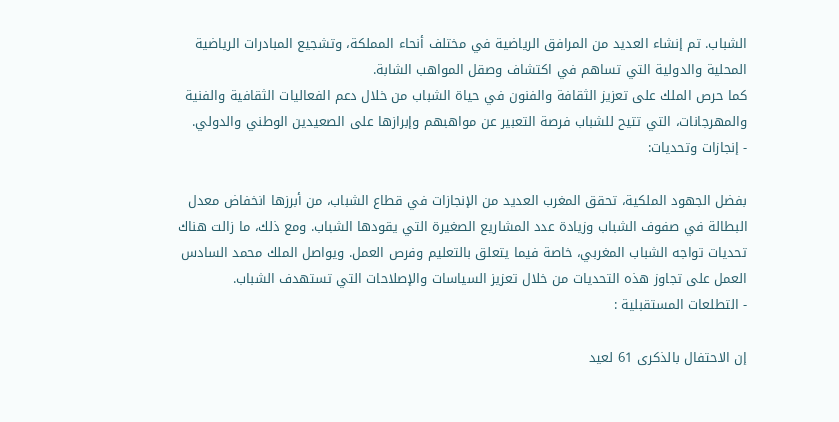الشباب. تم إنشاء العديد من المرافق الرياضية في مختلف أنحاء المملكة، وتشجيع المبادرات الرياضية المحلية والدولية التي تساهم في اكتشاف وصقل المواهب الشابة.
كما حرص الملك على تعزيز الثقافة والفنون في حياة الشباب من خلال دعم الفعاليات الثقافية والفنية والمهرجانات، التي تتيح للشباب فرصة التعبير عن مواهبهم وإبرازها على الصعيدين الوطني والدولي.
- إنجازات وتحديات:

بفضل الجهود الملكية، تحقق المغرب العديد من الإنجازات في قطاع الشباب، من أبرزها انخفاض معدل البطالة في صفوف الشباب وزيادة عدد المشاريع الصغيرة التي يقودها الشباب. ومع ذلك، ما زالت هناك تحديات تواجه الشباب المغربي، خاصة فيما يتعلق بالتعليم وفرص العمل. ويواصل الملك محمد السادس العمل على تجاوز هذه التحديات من خلال تعزيز السياسات والإصلاحات التي تستهدف الشباب.
- التطلعات المستقبلية :

إن الاحتفال بالذكرى 61 لعيد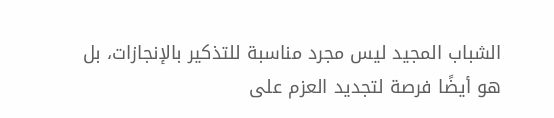الشباب المجيد ليس مجرد مناسبة للتذكير بالإنجازات، بل هو أيضًا فرصة لتجديد العزم على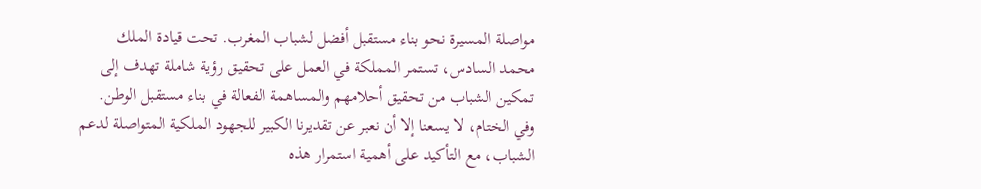مواصلة المسيرة نحو بناء مستقبل أفضل لشباب المغرب. تحت قيادة الملك محمد السادس، تستمر المملكة في العمل على تحقيق رؤية شاملة تهدف إلى تمكين الشباب من تحقيق أحلامهم والمساهمة الفعالة في بناء مستقبل الوطن.
وفي الختام، لا يسعنا إلا أن نعبر عن تقديرنا الكبير للجهود الملكية المتواصلة لدعم الشباب، مع التأكيد على أهمية استمرار هذه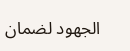الجهود لضمان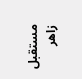مستقبل زاهر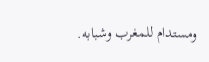ومستدام للمغرب وشبابه.